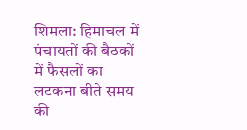शिमला: हिमाचल में पंचायतों की बैठकों में फैसलों का लटकना बीते समय की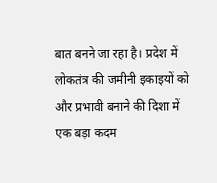बात बनने जा रहा है। प्रदेश में लोकतंत्र की जमीनी इकाइयों को और प्रभावी बनाने की दिशा में एक बड़ा कदम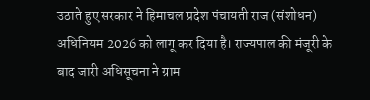उठाते हुए सरकार ने हिमाचल प्रदेश पंचायती राज (संशोधन) अधिनियम 2026 को लागू कर दिया है। राज्यपाल की मंजूरी के बाद जारी अधिसूचना ने ग्राम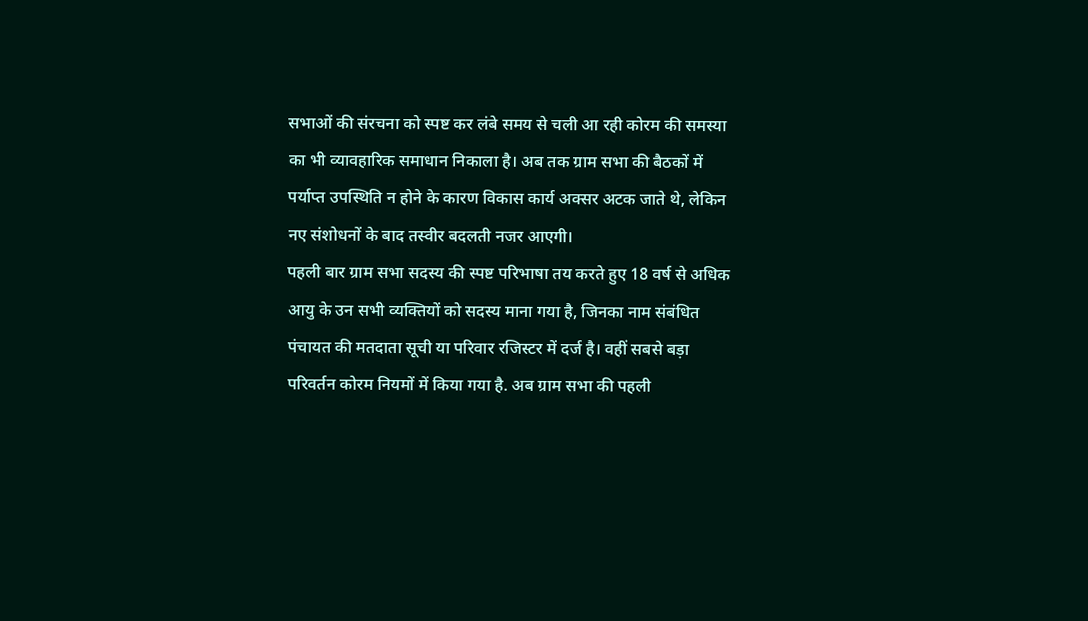सभाओं की संरचना को स्पष्ट कर लंबे समय से चली आ रही कोरम की समस्या का भी व्यावहारिक समाधान निकाला है। अब तक ग्राम सभा की बैठकों में पर्याप्त उपस्थिति न होने के कारण विकास कार्य अक्सर अटक जाते थे, लेकिन नए संशोधनों के बाद तस्वीर बदलती नजर आएगी।
पहली बार ग्राम सभा सदस्य की स्पष्ट परिभाषा तय करते हुए 18 वर्ष से अधिक आयु के उन सभी व्यक्तियों को सदस्य माना गया है, जिनका नाम संबंधित पंचायत की मतदाता सूची या परिवार रजिस्टर में दर्ज है। वहीं सबसे बड़ा परिवर्तन कोरम नियमों में किया गया है. अब ग्राम सभा की पहली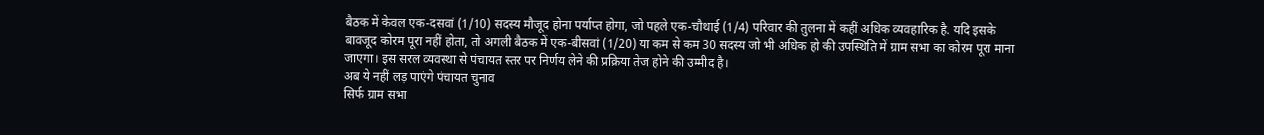बैठक में केवल एक-दसवां (1/10) सदस्य मौजूद होना पर्याप्त होगा, जो पहले एक-चौथाई (1/4) परिवार की तुलना में कहीं अधिक व्यवहारिक है. यदि इसके बावजूद कोरम पूरा नहीं होता, तो अगली बैठक में एक-बीसवां (1/20) या कम से कम 30 सदस्य जो भी अधिक हो की उपस्थिति में ग्राम सभा का कोरम पूरा माना जाएगा। इस सरल व्यवस्था से पंचायत स्तर पर निर्णय लेने की प्रक्रिया तेज होने की उम्मीद है।
अब ये नहीं लड़ पाएंगे पंचायत चुनाव
सिर्फ ग्राम सभा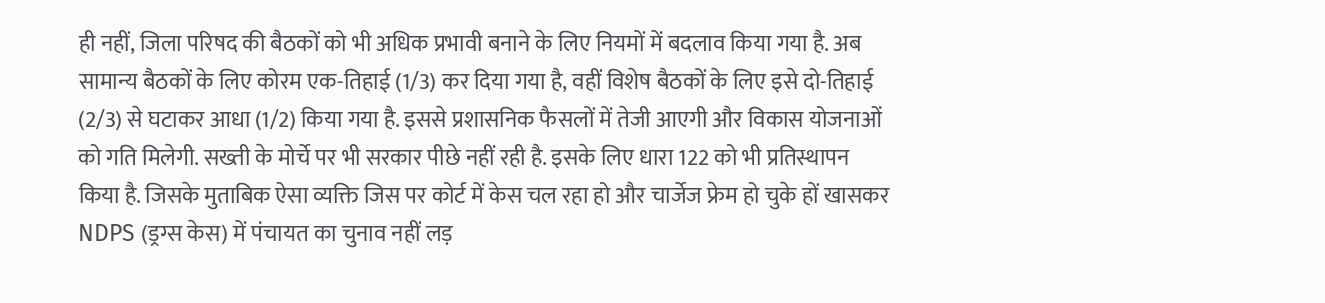ही नहीं, जिला परिषद की बैठकों को भी अधिक प्रभावी बनाने के लिए नियमों में बदलाव किया गया है. अब सामान्य बैठकों के लिए कोरम एक-तिहाई (1/3) कर दिया गया है, वहीं विशेष बैठकों के लिए इसे दो-तिहाई (2/3) से घटाकर आधा (1/2) किया गया है. इससे प्रशासनिक फैसलों में तेजी आएगी और विकास योजनाओं को गति मिलेगी. सख्ती के मोर्चे पर भी सरकार पीछे नहीं रही है. इसके लिए धारा 122 को भी प्रतिस्थापन किया है. जिसके मुताबिक ऐसा व्यक्ति जिस पर कोर्ट में केस चल रहा हो और चार्जेज फ्रेम हो चुके हों खासकर NDPS (ड्रग्स केस) में पंचायत का चुनाव नहीं लड़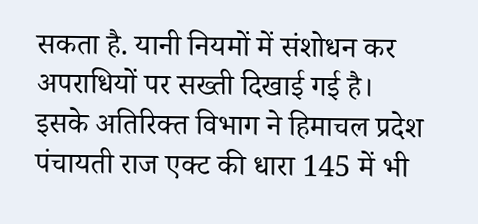सकता है. यानी नियमों में संशोधन कर अपराधियों पर सख्ती दिखाई गई है।
इसके अतिरिक्त विभाग ने हिमाचल प्रदेश पंचायती राज एक्ट की धारा 145 में भी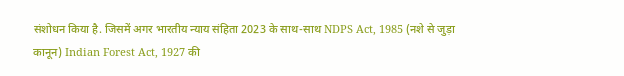संशोधन किया है. जिसमें अगर भारतीय न्याय संहिता 2023 के साथ-साथ NDPS Act, 1985 (नशे से जुड़ा कानून) Indian Forest Act, 1927 की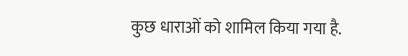कुछ धाराओं को शामिल किया गया है.